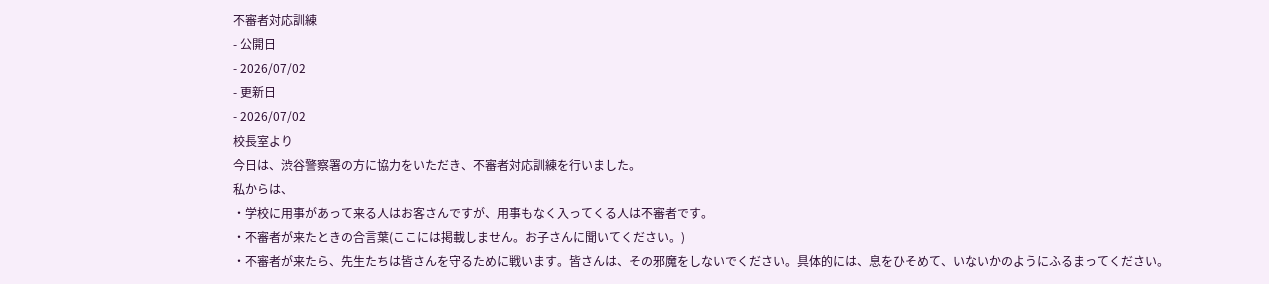不審者対応訓練
- 公開日
- 2026/07/02
- 更新日
- 2026/07/02
校長室より
今日は、渋谷警察署の方に協力をいただき、不審者対応訓練を行いました。
私からは、
・学校に用事があって来る人はお客さんですが、用事もなく入ってくる人は不審者です。
・不審者が来たときの合言葉(ここには掲載しません。お子さんに聞いてください。)
・不審者が来たら、先生たちは皆さんを守るために戦います。皆さんは、その邪魔をしないでください。具体的には、息をひそめて、いないかのようにふるまってください。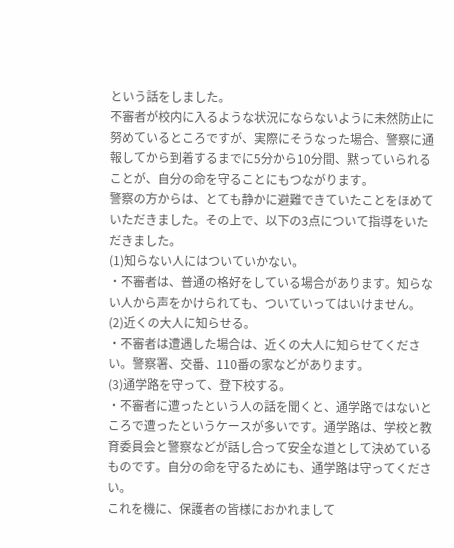という話をしました。
不審者が校内に入るような状況にならないように未然防止に努めているところですが、実際にそうなった場合、警察に通報してから到着するまでに5分から10分間、黙っていられることが、自分の命を守ることにもつながります。
警察の方からは、とても静かに避難できていたことをほめていただきました。その上で、以下の3点について指導をいただきました。
(1)知らない人にはついていかない。
・不審者は、普通の格好をしている場合があります。知らない人から声をかけられても、ついていってはいけません。
(2)近くの大人に知らせる。
・不審者は遭遇した場合は、近くの大人に知らせてください。警察署、交番、110番の家などがあります。
(3)通学路を守って、登下校する。
・不審者に遭ったという人の話を聞くと、通学路ではないところで遭ったというケースが多いです。通学路は、学校と教育委員会と警察などが話し合って安全な道として決めているものです。自分の命を守るためにも、通学路は守ってください。
これを機に、保護者の皆様におかれまして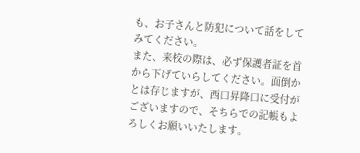も、お子さんと防犯について話をしてみてください。
また、来校の際は、必ず保護者証を首から下げていらしてください。面倒かとは存じますが、西口昇降口に受付がございますので、そちらでの記帳もよろしくお願いいたします。